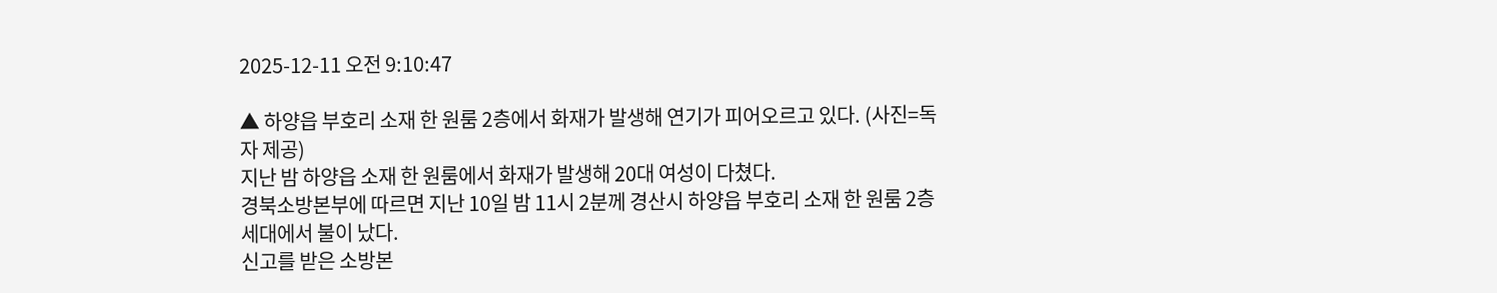2025-12-11 오전 9:10:47

▲ 하양읍 부호리 소재 한 원룸 2층에서 화재가 발생해 연기가 피어오르고 있다. (사진=독자 제공)
지난 밤 하양읍 소재 한 원룸에서 화재가 발생해 20대 여성이 다쳤다.
경북소방본부에 따르면 지난 10일 밤 11시 2분께 경산시 하양읍 부호리 소재 한 원룸 2층 세대에서 불이 났다.
신고를 받은 소방본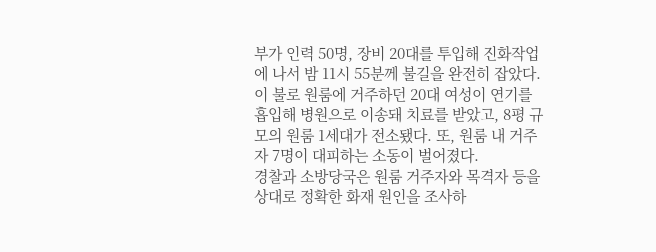부가 인력 50명, 장비 20대를 투입해 진화작업에 나서 밤 11시 55분께 불길을 완전히 잡았다.
이 불로 원룸에 거주하던 20대 여성이 연기를 흡입해 병원으로 이송돼 치료를 받았고, 8평 규모의 원룸 1세대가 전소됐다. 또, 원룸 내 거주자 7명이 대피하는 소동이 벌어졌다.
경찰과 소방당국은 원룸 거주자와 목격자 등을 상대로 정확한 화재 원인을 조사하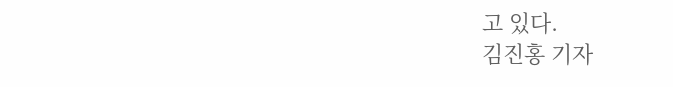고 있다.
김진홍 기자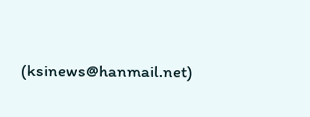(ksinews@hanmail.net)